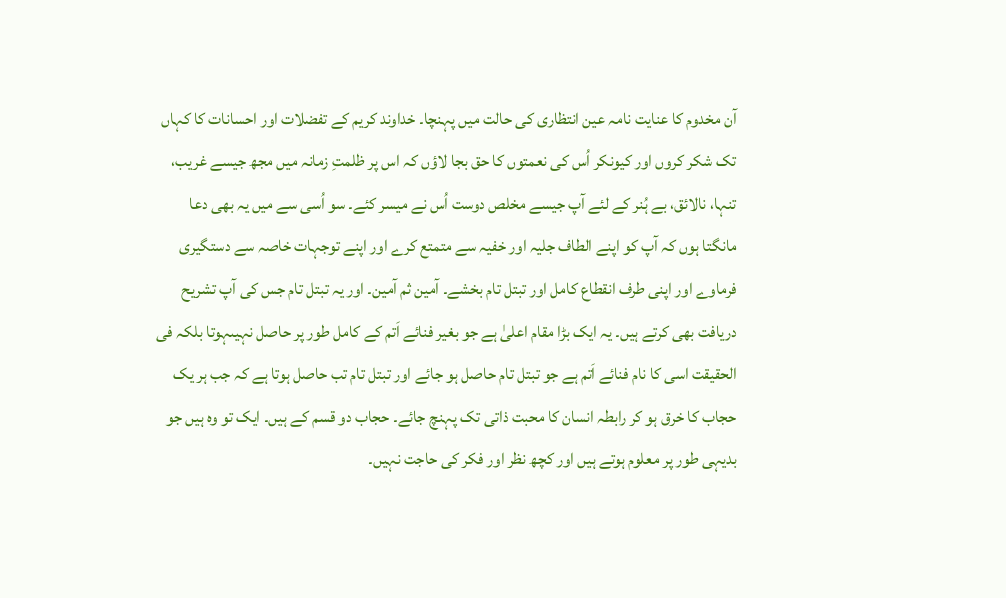آن مخدوم کا عنایت نامہ عین انتظاری کی حالت میں پہنچا۔ خداوند کریم کے تفضلات اور احسانات کا کہاں تک شکر کروں اور کیونکر اُس کی نعمتوں کا حق بجا لاؤں کہ اس پر ظلمتِ زمانہ میں مجھ جیسے غریب، تنہا، نالائق، بے ہُنر کے لئے آپ جیسے مخلص دوست اُس نے میسر کئے۔ سو اُسی سے میں یہ بھی دعا مانگتا ہوں کہ آپ کو اپنے الطاف جلیہ اور خفیہ سے متمتع کرے اور اپنے توجہات خاصہ سے دستگیری فرماوے اور اپنی طرف انقطاع کامل اور تبتل تام بخشے۔ آمین ثم آمین۔ اور یہ تبتل تام جس کی آپ تشریح دریافت بھی کرتے ہیں۔ یہ ایک بڑا مقام اعلیٰ ہے جو بغیر فنائے اَتم کے کامل طور پر حاصل نہیںہوتا بلکہ فی الحقیقت اسی کا نام فنائے اَتم ہے جو تبتل تام حاصل ہو جائے اور تبتل تام تب حاصل ہوتا ہے کہ جب ہر یک حجاب کا خرق ہو کر رابطہ انسان کا محبت ذاتی تک پہنچ جائے۔ حجاب دو قسم کے ہیں۔ ایک تو وہ ہیں جو بدیہی طور پر معلوم ہوتے ہیں اور کچھ نظر اور فکر کی حاجت نہیں۔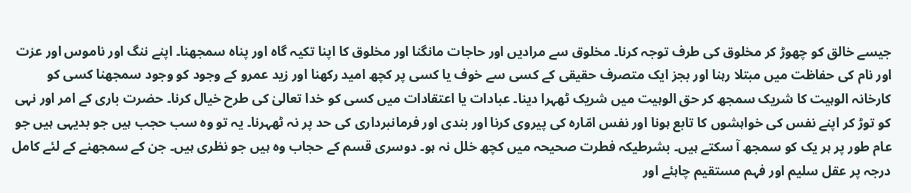جیسے خالق کو چھوڑ کر مخلوق کی طرف توجہ کرنا۔ مخلوق سے مرادیں اور حاجات مانگنا اور مخلوق کا اپنا تکیہ گاہ اور پناہ سمجھنا۔ اپنے ننگ اور ناموس اور عزت اور نام کی حفاظت میں مبتلا رہنا اور بجز ایک متصرف حقیقی کے کسی سے خوف یا کسی پر کچھ امید رکھنا اور زید عمرو کے وجود کو وجود سمجھنا کسی کو کارخانہ الوہیت کا شریک سمجھ کر حق الوہیت میں شریک ٹھہرا دینا۔ عبادات یا اعتقادات میں کسی کو خدا تعالیٰ کی طرح خیال کرنا۔ حضرت باری کے امر اور نہی کو توڑ کر اپنے نفس کی خواہشوں کا تابع ہونا اور نفس امّارہ کی پیروی کرنا اور بندی اور فرمانبرداری کی حد پر نہ ٹھہرنا۔ یہ تو وہ سب حجب ہیں جو بدیہی ہیں جو عام طور پر ہر یک کو سمجھ آ سکتے ہیں۔ بشرطیکہ فطرت صحیحہ میں کچھ خلل نہ ہو۔ دوسری قسم کے حجاب وہ ہیں جو نظری ہیں۔ جن کے سمجھنے کے لئے کامل درجہ پر عقل سلیم اور فہم مستقیم چاہئے اور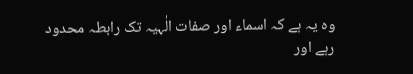وہ یہ ہے کہ اسماء اور صفات الٰہیہ تک رابطہ محدود رہے اور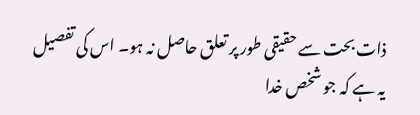ذات بحت سے حقیقی طور پر تعلق حاصل نہ ہو۔ اس کی تفصیل یہ ہے کہ جو شخص خدا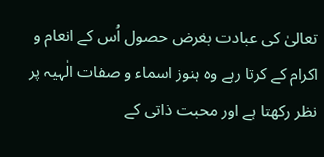تعالیٰ کی عبادت بغرض حصول اُس کے انعام و اکرام کے کرتا رہے وہ ہنوز اسماء و صفات الٰہیہ پر نظر رکھتا ہے اور محبت ذاتی کے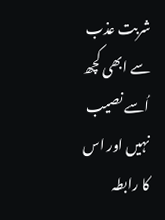شربت عذب سے ابھی کچھ اُسے نصیب نہیں اور اس کا رابطہ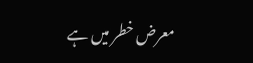معرض خطر میں ہے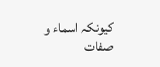کیونکہ اسماء و صفات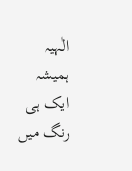الٰہیہ ہمیشہ ایک ہی رنگ میں